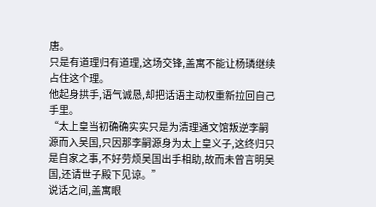唐。
只是有道理归有道理,这场交锋,盖寓不能让杨璘继续占住这个理。
他起身拱手,语气诚恳,却把话语主动权重新拉回自己手里。
“太上皇当初确确实实只是为清理通文馆叛逆李嗣源而入吴国,只因那李嗣源身为太上皇义子,这终归只是自家之事,不好劳烦吴国出手相助,故而未曾言明吴国,还请世子殿下见谅。”
说话之间,盖寓眼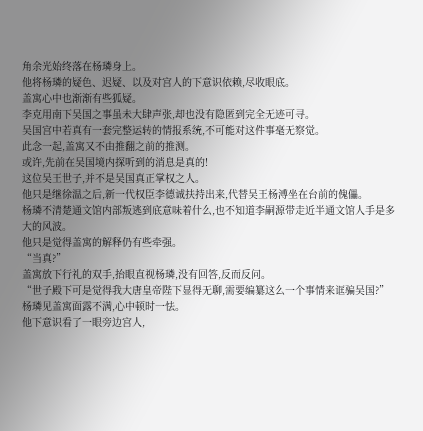角余光始终落在杨璘身上。
他将杨璘的疑色、迟疑、以及对宫人的下意识依赖,尽收眼底。
盖寓心中也渐渐有些狐疑。
李克用南下吴国之事虽未大肆声张,却也没有隐匿到完全无迹可寻。
吴国宫中若真有一套完整运转的情报系统,不可能对这件事毫无察觉。
此念一起,盖寓又不由推翻之前的推测。
或许,先前在吴国境内探听到的消息是真的!
这位吴王世子,并不是吴国真正掌权之人。
他只是继徐温之后,新一代权臣李德诚扶持出来,代替吴王杨溥坐在台前的傀儡。
杨璘不清楚通文馆内部叛逃到底意味着什么,也不知道李嗣源带走近半通文馆人手是多大的风波。
他只是觉得盖寓的解释仍有些牵强。
“当真?”
盖寓放下行礼的双手,抬眼直视杨璘,没有回答,反而反问。
“世子殿下可是觉得我大唐皇帝陛下显得无聊,需要编纂这么一个事情来诓骗吴国?”
杨璘见盖寓面露不满,心中顿时一怯。
他下意识看了一眼旁边宫人,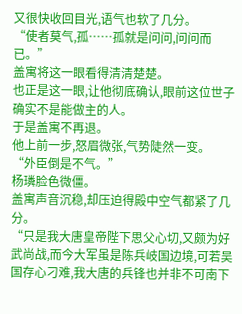又很快收回目光,语气也软了几分。
“使者莫气,孤……孤就是问问,问问而已。”
盖寓将这一眼看得清清楚楚。
也正是这一眼,让他彻底确认,眼前这位世子确实不是能做主的人。
于是盖寓不再退。
他上前一步,怒眉微张,气势陡然一变。
“外臣倒是不气。”
杨璘脸色微僵。
盖寓声音沉稳,却压迫得殿中空气都紧了几分。
“只是我大唐皇帝陛下思父心切,又颇为好武尚战,而今大军虽是陈兵岐国边境,可若吴国存心刁难,我大唐的兵锋也并非不可南下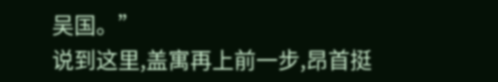吴国。”
说到这里,盖寓再上前一步,昂首挺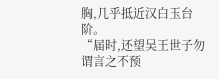胸,几乎抵近汉白玉台阶。
“届时,还望吴王世子勿谓言之不预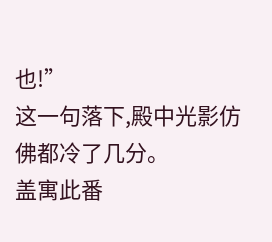也!”
这一句落下,殿中光影仿佛都冷了几分。
盖寓此番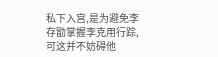私下入宫,是为避免李存勖掌握李克用行踪,可这并不妨碍他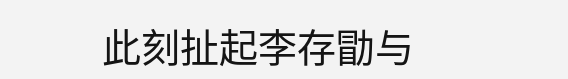此刻扯起李存勖与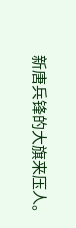新唐兵锋的大旗来压人。